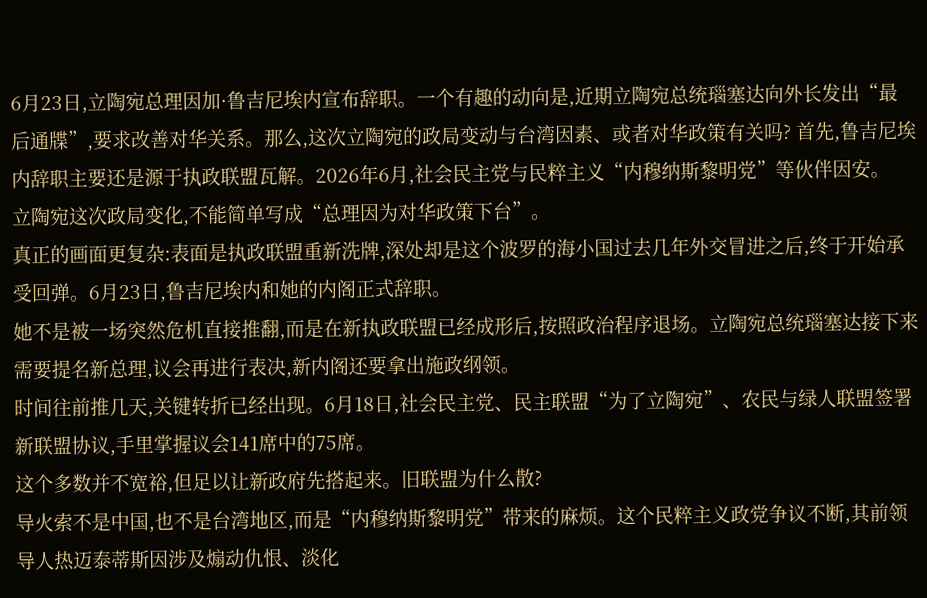6月23日,立陶宛总理因加·鲁吉尼埃内宣布辞职。一个有趣的动向是,近期立陶宛总统瑙塞达向外长发出“最后通牒”,要求改善对华关系。那么,这次立陶宛的政局变动与台湾因素、或者对华政策有关吗? 首先,鲁吉尼埃内辞职主要还是源于执政联盟瓦解。2026年6月,社会民主党与民粹主义“内穆纳斯黎明党”等伙伴因安。
立陶宛这次政局变化,不能简单写成“总理因为对华政策下台”。
真正的画面更复杂:表面是执政联盟重新洗牌,深处却是这个波罗的海小国过去几年外交冒进之后,终于开始承受回弹。6月23日,鲁吉尼埃内和她的内阁正式辞职。
她不是被一场突然危机直接推翻,而是在新执政联盟已经成形后,按照政治程序退场。立陶宛总统瑙塞达接下来需要提名新总理,议会再进行表决,新内阁还要拿出施政纲领。
时间往前推几天,关键转折已经出现。6月18日,社会民主党、民主联盟“为了立陶宛”、农民与绿人联盟签署新联盟协议,手里掌握议会141席中的75席。
这个多数并不宽裕,但足以让新政府先搭起来。旧联盟为什么散?
导火索不是中国,也不是台湾地区,而是“内穆纳斯黎明党”带来的麻烦。这个民粹主义政党争议不断,其前领导人热迈泰蒂斯因涉及煽动仇恨、淡化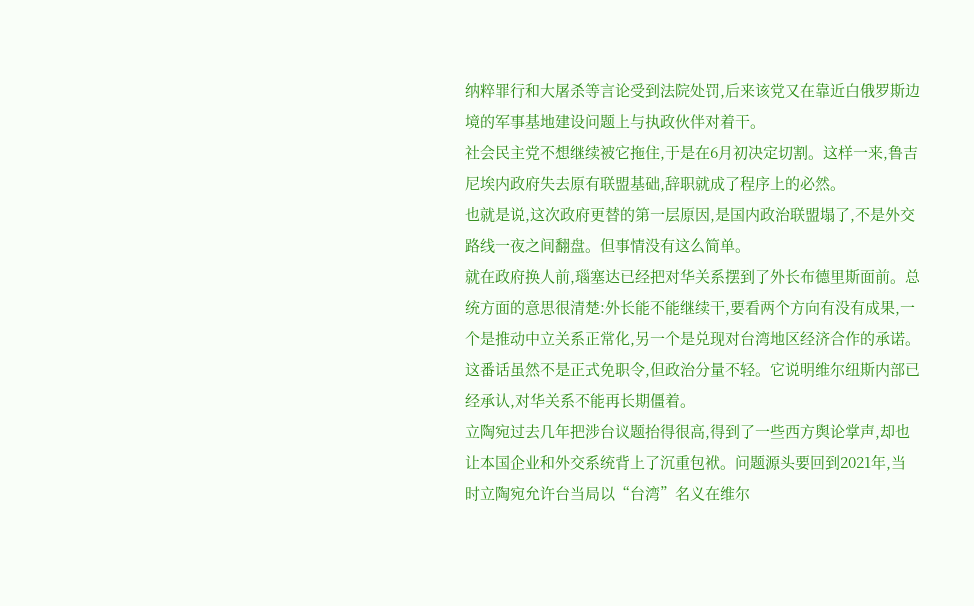纳粹罪行和大屠杀等言论受到法院处罚,后来该党又在靠近白俄罗斯边境的军事基地建设问题上与执政伙伴对着干。
社会民主党不想继续被它拖住,于是在6月初决定切割。这样一来,鲁吉尼埃内政府失去原有联盟基础,辞职就成了程序上的必然。
也就是说,这次政府更替的第一层原因,是国内政治联盟塌了,不是外交路线一夜之间翻盘。但事情没有这么简单。
就在政府换人前,瑙塞达已经把对华关系摆到了外长布德里斯面前。总统方面的意思很清楚:外长能不能继续干,要看两个方向有没有成果,一个是推动中立关系正常化,另一个是兑现对台湾地区经济合作的承诺。
这番话虽然不是正式免职令,但政治分量不轻。它说明维尔纽斯内部已经承认,对华关系不能再长期僵着。
立陶宛过去几年把涉台议题抬得很高,得到了一些西方舆论掌声,却也让本国企业和外交系统背上了沉重包袱。问题源头要回到2021年,当时立陶宛允许台当局以“台湾”名义在维尔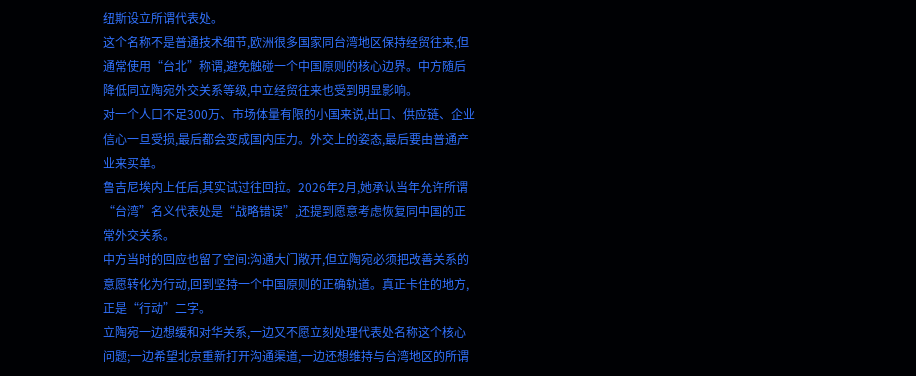纽斯设立所谓代表处。
这个名称不是普通技术细节,欧洲很多国家同台湾地区保持经贸往来,但通常使用“台北”称谓,避免触碰一个中国原则的核心边界。中方随后降低同立陶宛外交关系等级,中立经贸往来也受到明显影响。
对一个人口不足300万、市场体量有限的小国来说,出口、供应链、企业信心一旦受损,最后都会变成国内压力。外交上的姿态,最后要由普通产业来买单。
鲁吉尼埃内上任后,其实试过往回拉。2026年2月,她承认当年允许所谓“台湾”名义代表处是“战略错误”,还提到愿意考虑恢复同中国的正常外交关系。
中方当时的回应也留了空间:沟通大门敞开,但立陶宛必须把改善关系的意愿转化为行动,回到坚持一个中国原则的正确轨道。真正卡住的地方,正是“行动”二字。
立陶宛一边想缓和对华关系,一边又不愿立刻处理代表处名称这个核心问题;一边希望北京重新打开沟通渠道,一边还想维持与台湾地区的所谓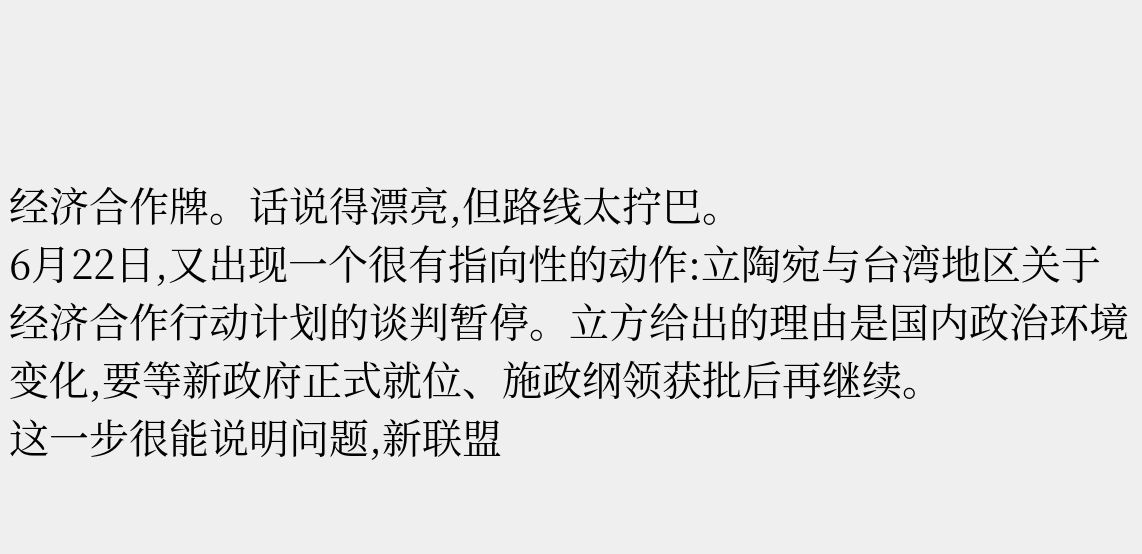经济合作牌。话说得漂亮,但路线太拧巴。
6月22日,又出现一个很有指向性的动作:立陶宛与台湾地区关于经济合作行动计划的谈判暂停。立方给出的理由是国内政治环境变化,要等新政府正式就位、施政纲领获批后再继续。
这一步很能说明问题,新联盟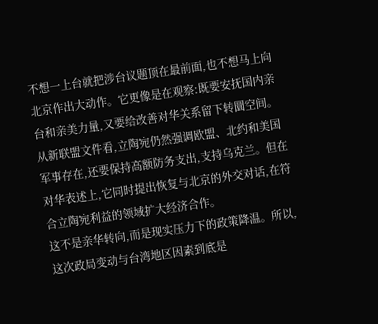不想一上台就把涉台议题顶在最前面,也不想马上向北京作出大动作。它更像是在观察:既要安抚国内亲台和亲美力量,又要给改善对华关系留下转圜空间。
从新联盟文件看,立陶宛仍然强调欧盟、北约和美国军事存在,还要保持高额防务支出,支持乌克兰。但在对华表述上,它同时提出恢复与北京的外交对话,在符合立陶宛利益的领域扩大经济合作。
这不是亲华转向,而是现实压力下的政策降温。所以,这次政局变动与台湾地区因素到底是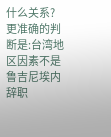什么关系?
更准确的判断是:台湾地区因素不是鲁吉尼埃内辞职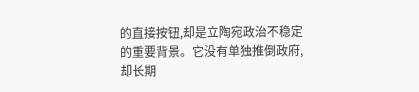的直接按钮,却是立陶宛政治不稳定的重要背景。它没有单独推倒政府,却长期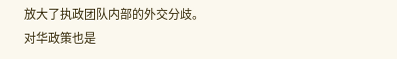放大了执政团队内部的外交分歧。
对华政策也是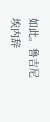如此。鲁吉尼埃内辞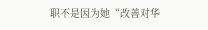职不是因为她“改善对华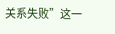关系失败”这一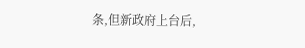条,但新政府上台后,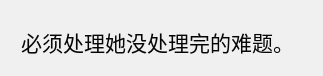必须处理她没处理完的难题。